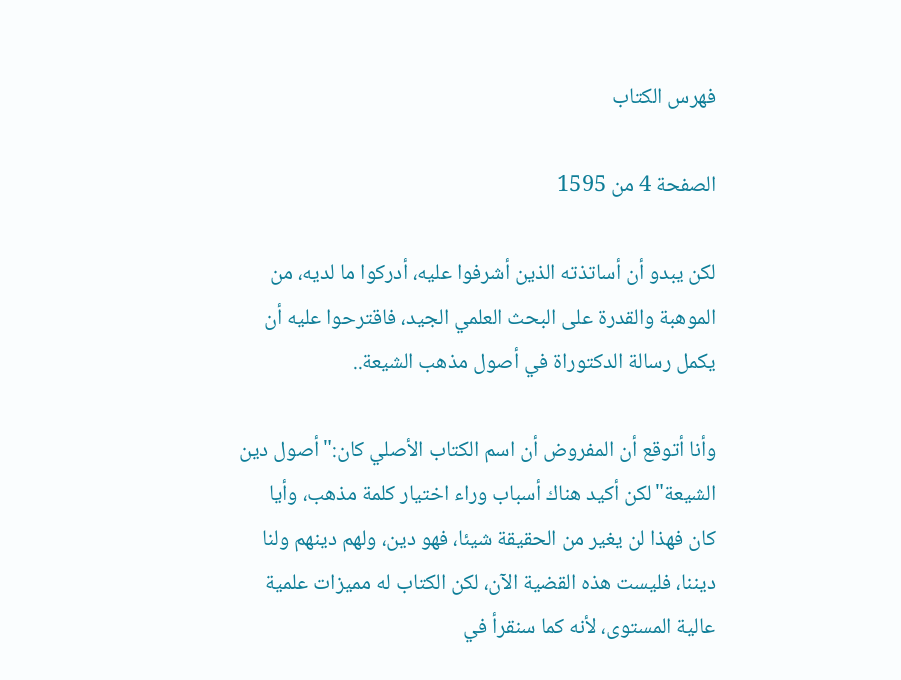فهرس الكتاب

الصفحة 4 من 1595

لكن يبدو أن أساتذته الذين أشرفوا عليه، أدركوا ما لديه، من الموهبة والقدرة على البحث العلمي الجيد، فاقترحوا عليه أن يكمل رسالة الدكتوراة في أصول مذهب الشيعة..

وأنا أتوقع أن المفروض أن اسم الكتاب الأصلي كان:"أصول دين الشيعة"لكن أكيد هناك أسباب وراء اختيار كلمة مذهب، وأيا كان فهذا لن يغير من الحقيقة شيئا، فهو دين، ولهم دينهم ولنا ديننا، فليست هذه القضية الآن، لكن الكتاب له مميزات علمية عالية المستوى، لأنه كما سنقرأ في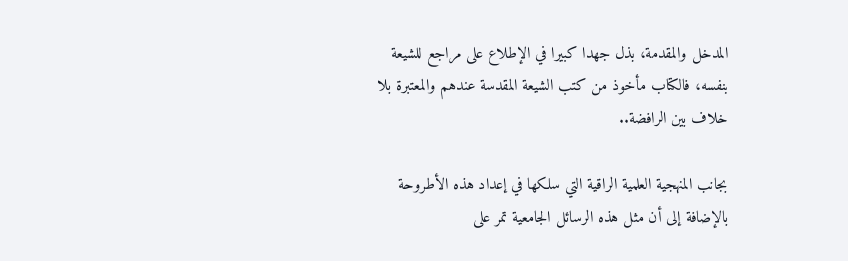المدخل والمقدمة، بذل جهدا كبيرا في الإطلاع على مراجع للشيعة بنفسه، فالكتاب مأخوذ من كتب الشيعة المقدسة عندهم والمعتبرة بلا خلاف بين الرافضة..

بجانب المنهجية العلمية الراقية التي سلكها في إعداد هذه الأطروحة بالإضافة إلى أن مثل هذه الرسائل الجامعية تمر على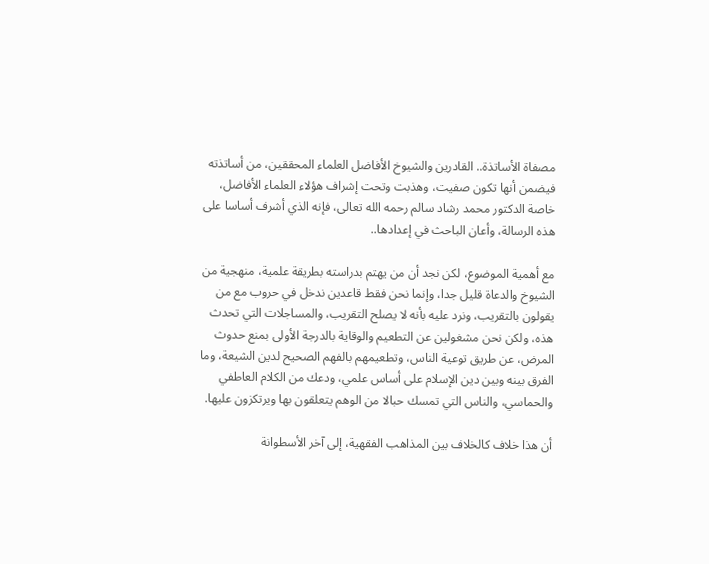مصفاة الأساتذة.. القادرين والشيوخ الأفاضل العلماء المحققين، من أساتذته فيضمن أنها تكون صفيت، وهذبت وتحت إشراف هؤلاء العلماء الأفاضل، خاصة الدكتور محمد رشاد سالم رحمه الله تعالى، فإنه الذي أشرف أساسا على هذه الرسالة، وأعان الباحث في إعدادها..

مع أهمية الموضوع، لكن نجد أن من يهتم بدراسته بطريقة علمية، منهجية من الشيوخ والدعاة قليل جدا، وإنما نحن فقط قاعدين ندخل في حروب مع من يقولون بالتقريب، ونرد عليه بأنه لا يصلح التقريب، والمساجلات التي تحدث هذه، ولكن نحن مشغولين عن التطعيم والوقاية بالدرجة الأولى بمنع حدوث المرض، عن طريق توعية الناس، وتطعيمهم بالفهم الصحيح لدين الشيعة، وما الفرق بينه وبين دين الإسلام على أساس علمي، ودعك من الكلام العاطفي والحماسي، والناس التي تمسك حبالا من الوهم يتعلقون بها ويرتكزون عليها.

أن هذا خلاف كالخلاف بين المذاهب الفقهية، إلى آخر الأسطوانة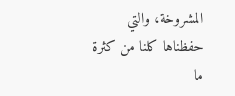المشروخة، والتي حفظناها كلنا من كثرة ما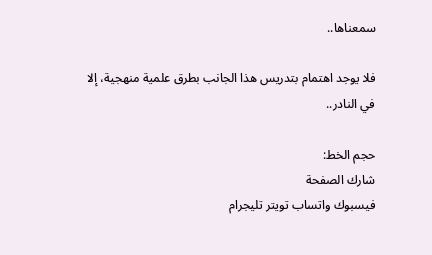سمعناها..

فلا يوجد اهتمام بتدريس هذا الجانب بطرق علمية منهجية، إلا في النادر..

حجم الخط:
شارك الصفحة
فيسبوك واتساب تويتر تليجرام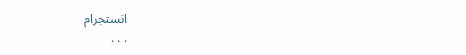انستجرام
. . .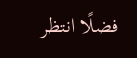فضلًا انتظر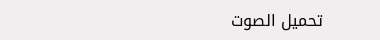تحميل الصوت